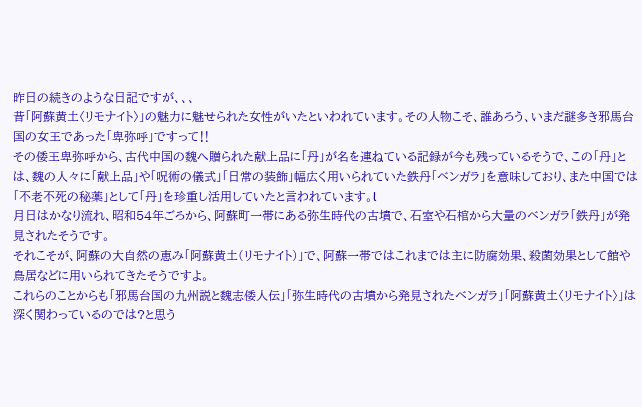昨日の続きのような日記ですが、、、
昔「阿蘇黄土〈リモナイト〉」の魅力に魅せられた女性がいたといわれています。その人物こそ、誰あろう、いまだ謎多き邪馬台国の女王であった「卑弥呼」ですって‼
その倭王卑弥呼から、古代中国の魏へ贈られた献上品に「丹」が名を連ねている記録が今も残っているそうで、この「丹」とは、魏の人々に「献上品」や「呪術の儀式」「日常の装飾」幅広く用いられていた鉄丹「ベンガラ」を意味しており、また中国では「不老不死の秘薬」として「丹」を珍重し活用していたと言われています。l
月日はかなり流れ、昭和54年ごろから、阿蘇町一帯にある弥生時代の古墳で、石室や石棺から大量のベンガラ「鉄丹」が発見されたそうです。
それこそが、阿蘇の大自然の恵み「阿蘇黄土(リモナイト)」で、阿蘇一帯ではこれまでは主に防腐効果、殺菌効果として館や鳥居などに用いられてきたそうですよ。
これらのことからも「邪馬台国の九州説と魏志倭人伝」「弥生時代の古墳から発見されたベンガラ」「阿蘇黄土〈リモナイト〉」は深く関わっているのでは?と思う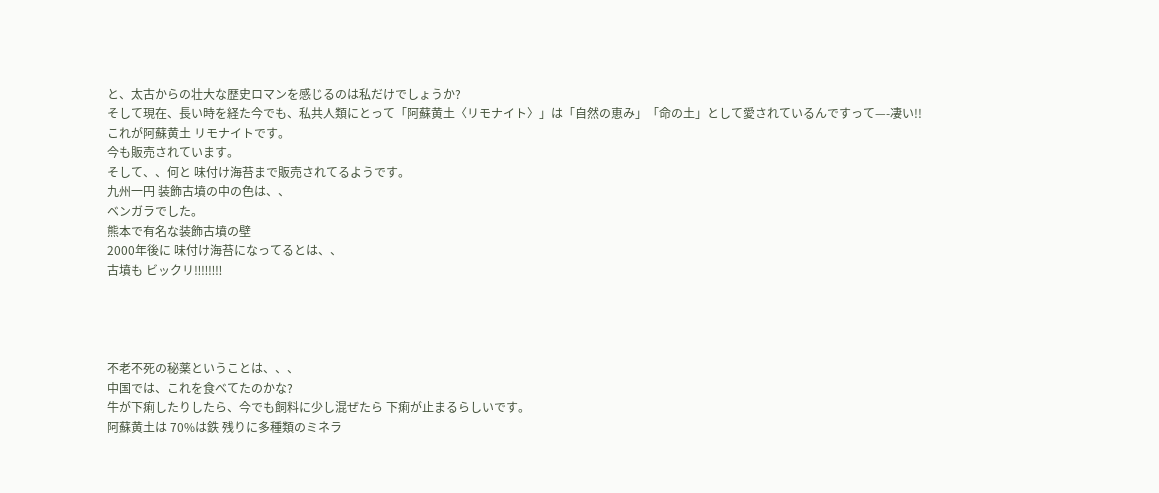と、太古からの壮大な歴史ロマンを感じるのは私だけでしょうか?
そして現在、長い時を経た今でも、私共人類にとって「阿蘇黄土〈リモナイト〉」は「自然の恵み」「命の土」として愛されているんですって—-凄い!!
これが阿蘇黄土 リモナイトです。
今も販売されています。
そして、、何と 味付け海苔まで販売されてるようです。
九州一円 装飾古墳の中の色は、、
ベンガラでした。
熊本で有名な装飾古墳の壁
2000年後に 味付け海苔になってるとは、、
古墳も ビックリ‼‼‼‼




不老不死の秘薬ということは、、、
中国では、これを食べてたのかな?
牛が下痢したりしたら、今でも飼料に少し混ぜたら 下痢が止まるらしいです。
阿蘇黄土は 70%は鉄 残りに多種類のミネラ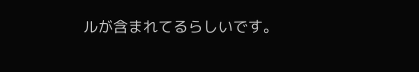ルが含まれてるらしいです。